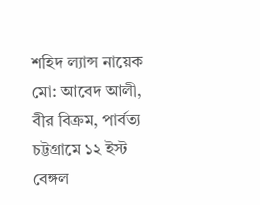শহিদ ল্যান্স নায়েক মো: আবেদ আলী, বীর বিক্রম, পার্বত্য চট্টগ্রামে ১২ ইস্ট বেঙ্গল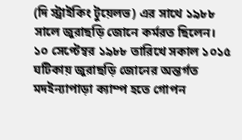(দি স্ট্রাইকিং টুয়েলভ) এর সাথে ১৯৮৮ সালে জুরাছড়ি জোনে কর্মরত ছিলেন। ১০ সেপ্টেম্বর ১৯৮৮ তারিখে সকাল ১০১৫ ঘটিকায় জুরাছড়ি জোনের অন্তর্গত মদইন্যাপাড়া ক্যাম্প হতে গোপন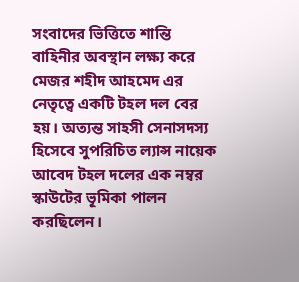সংবাদের ভিত্তিতে শান্তি বাহিনীর অবস্থান লক্ষ্য করে মেজর শহীদ আহমেদ এর নেতৃত্বে একটি টহল দল বের হয়। অত্যন্ত সাহসী সেনাসদস্য হিসেবে সুপরিচিত ল্যান্স নায়েক আবেদ টহল দলের এক নম্বর স্কাউটের ভূমিকা পালন করছিলেন।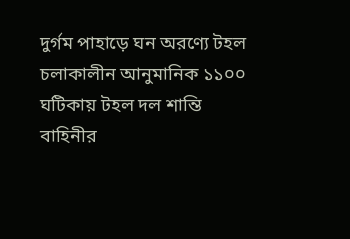দুর্গম পাহাড়ে ঘন অরণ্যে টহল চলাকালীন আনুমানিক ১১০০ ঘটিকায় টহল দল শান্তি বাহিনীর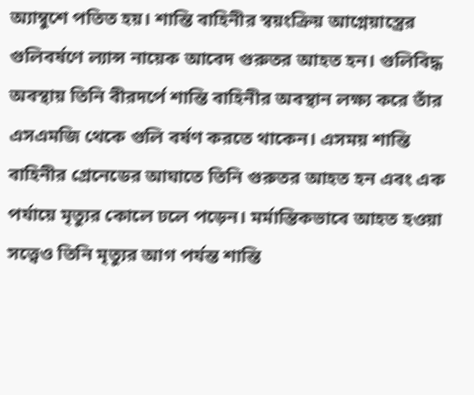অ্যাম্বুশে পতিত হয়। শান্তি বাহিনীর স্বয়ংক্রিয় আগ্নেয়াস্ত্রের গুলিবর্ষণে ল্যান্স নায়েক আবেদ গুরুতর আহত হন। গুলিবিদ্ধ অবস্থায় তিনি বীরদর্পে শান্তি বাহিনীর অবস্থান লক্ষ্য করে তাঁর এসএমজি থেকে গুলি বর্ষণ করতে থাকেন। এসময় শান্তি বাহিনীর গ্রেনেডের আঘাতে তিনি গুরুতর আহত হন এবং এক পর্যায়ে মৃত্যুর কোলে ঢলে পড়েন। মর্মান্তিকভাবে আহত হওয়া সত্ত্বেও তিনি মৃত্যুর আগ পর্যন্ত শান্তি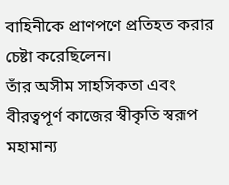বাহিনীকে প্রাণপণে প্রতিহত করার চেষ্টা করেছিলেন।
তাঁর অসীম সাহসিকতা এবং বীরত্বপূর্ণ কাজের স্বীকৃতি স্বরূপ মহামান্য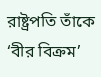রাষ্ট্রপতি তাঁকে ‘বীর বিক্রম’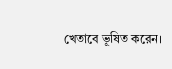খেতাবে ভূষিত করেন।